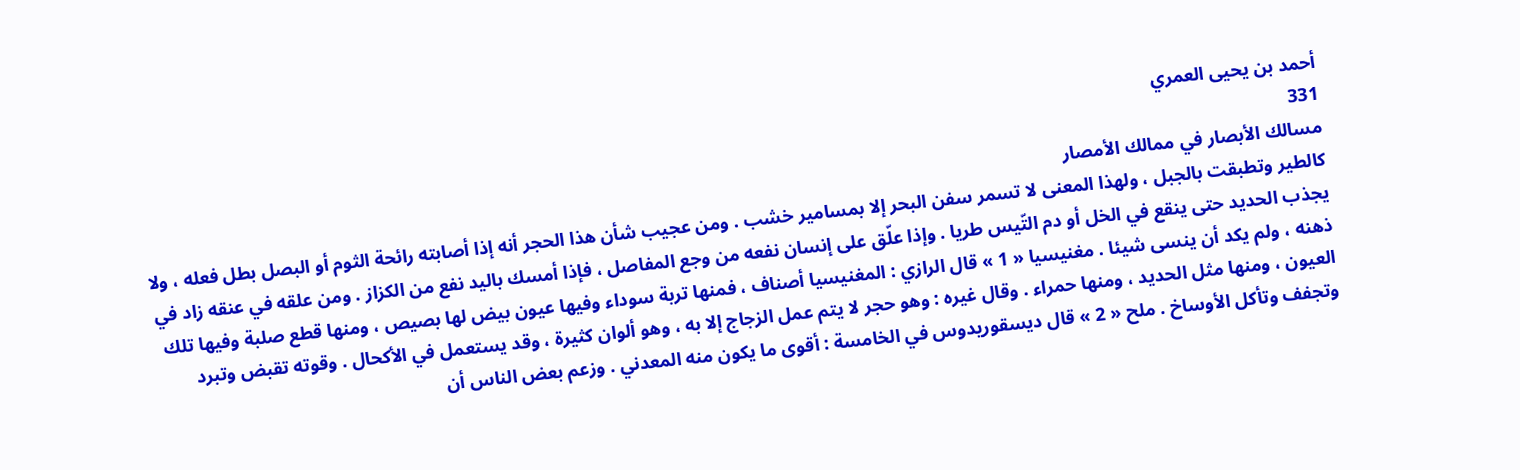أحمد بن يحيى العمري
331
مسالك الأبصار في ممالك الأمصار
كالطير وتطبقت بالجبل ، ولهذا المعنى لا تسمر سفن البحر إلا بمسامير خشب . ومن عجيب شأن هذا الحجر أنه إذا أصابته رائحة الثوم أو البصل بطل فعله ، ولا يجذب الحديد حتى ينقع في الخل أو دم التّيس طريا . وإذا علّق على إنسان نفعه من وجع المفاصل ، فإذا أمسك باليد نفع من الكزاز . ومن علقه في عنقه زاد في ذهنه ، ولم يكد أن ينسى شيئا . مغنيسيا « 1 » قال الرازي : المغنيسيا أصناف ، فمنها تربة سوداء وفيها عيون بيض لها بصيص ، ومنها قطع صلبة وفيها تلك العيون ، ومنها مثل الحديد ، ومنها حمراء . وقال غيره : وهو حجر لا يتم عمل الزجاج إلا به ، وهو ألوان كثيرة ، وقد يستعمل في الأكحال . وقوته تقبض وتبرد وتجفف وتأكل الأوساخ . ملح « 2 » قال ديسقوريدوس في الخامسة : أقوى ما يكون منه المعدني . وزعم بعض الناس أن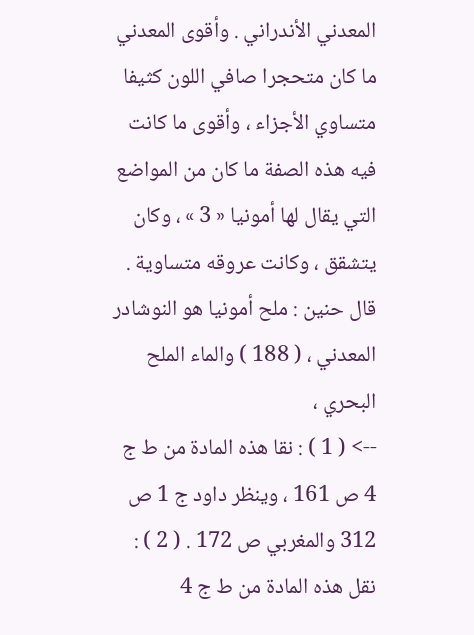المعدني الأندراني . وأقوى المعدني ما كان متحجرا صافي اللون كثيفا متساوي الأجزاء ، وأقوى ما كانت فيه هذه الصفة ما كان من المواضع التي يقال لها أمونيا « 3 » ، وكان يتشقق ، وكانت عروقه متساوية . قال حنين : ملح أمونيا هو النوشادر المعدني ، ( 188 ) والماء الملح البحري ،
--> ( 1 ) : نقا هذه المادة من ط ج 4 ص 161 ، وينظر داود ج 1 ص 312 والمغربي ص 172 . ( 2 ) : نقل هذه المادة من ط ج 4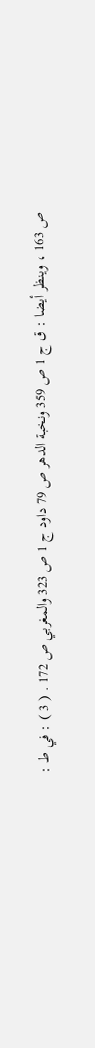ص 163 ، وينظر أيضا : ق ج 1 ص 359 ونخبة الدهر ص 79 داود ج 1 ص 323 والمغربي ص 172 . ( 3 ) : في ط :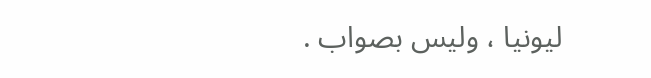ليونيا ، وليس بصواب .